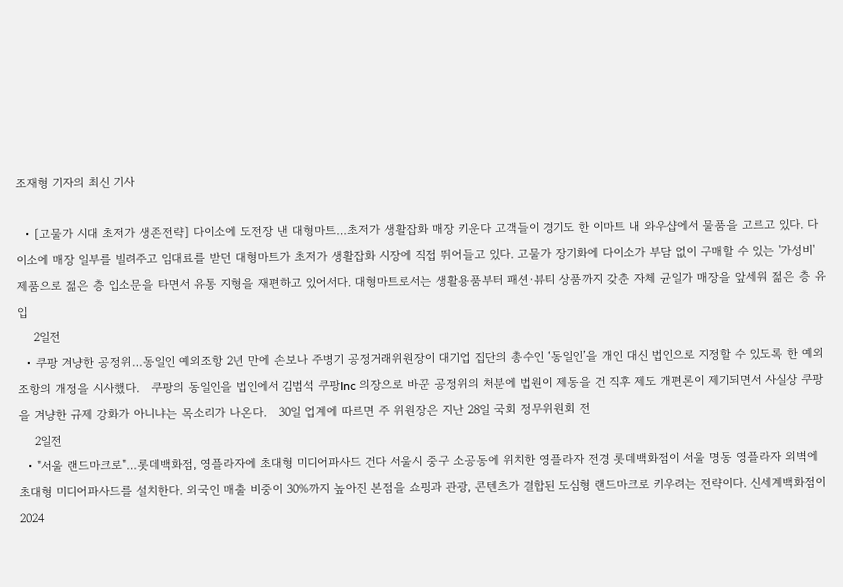조재형 기자의 최신 기사

  • [고물가 시대 초저가 생존전략] 다이소에 도전장 낸 대형마트…초저가 생활잡화 매장 키운다 고객들이 경기도 한 이마트 내 와우샵에서 물품을 고르고 있다. 다이소에 매장 일부를 빌려주고 임대료를 받던 대형마트가 초저가 생활잡화 시장에 직접 뛰어들고 있다. 고물가 장기화에 다이소가 부담 없이 구매할 수 있는 '가성비' 제품으로 젊은 층 입소문을 타면서 유통 지형을 재편하고 있어서다. 대형마트로서는 생활용품부터 패션·뷰티 상품까지 갖춘 자체 균일가 매장을 앞세워 젊은 층 유입
    2일전
  • 쿠팡 겨냥한 공정위…동일인 예외조항 2년 만에 손보나 주병기 공정거래위원장이 대기업 집단의 총수인 ‘동일인’을 개인 대신 법인으로 지정할 수 있도록 한 예외조항의 개정을 시사했다.   쿠팡의 동일인을 법인에서 김범석 쿠팡Inc 의장으로 바꾼 공정위의 처분에 법원이 제동을 건 직후 제도 개편론이 제기되면서 사실상 쿠팡을 겨냥한 규제 강화가 아니냐는 목소리가 나온다.   30일 업계에 따르면 주 위원장은 지난 28일 국회 정무위원회 전
    2일전
  • "서울 랜드마크로"…롯데백화점, 영플라자에 초대형 미디어파사드 건다 서울시 중구 소공동에 위치한 영플라자 전경 롯데백화점이 서울 명동 영플라자 외벽에 초대형 미디어파사드를 설치한다. 외국인 매출 비중이 30%까지 높아진 본점을 쇼핑과 관광, 콘텐츠가 결합된 도심형 랜드마크로 키우려는 전략이다. 신세계백화점이 2024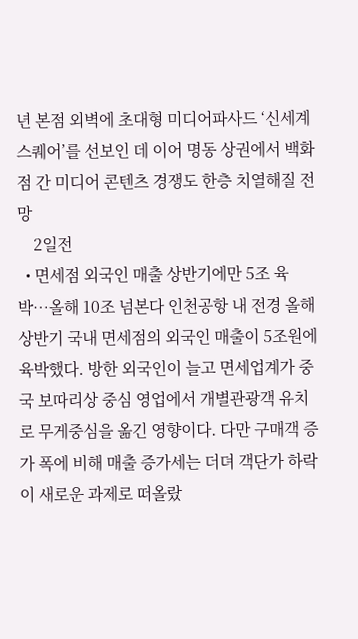년 본점 외벽에 초대형 미디어파사드 ‘신세계스퀘어’를 선보인 데 이어 명동 상권에서 백화점 간 미디어 콘텐츠 경쟁도 한층 치열해질 전망
    2일전
  • 면세점 외국인 매출 상반기에만 5조 육박…올해 10조 넘본다 인천공항 내 전경 올해 상반기 국내 면세점의 외국인 매출이 5조원에 육박했다. 방한 외국인이 늘고 면세업계가 중국 보따리상 중심 영업에서 개별관광객 유치로 무게중심을 옮긴 영향이다. 다만 구매객 증가 폭에 비해 매출 증가세는 더뎌 객단가 하락이 새로운 과제로 떠올랐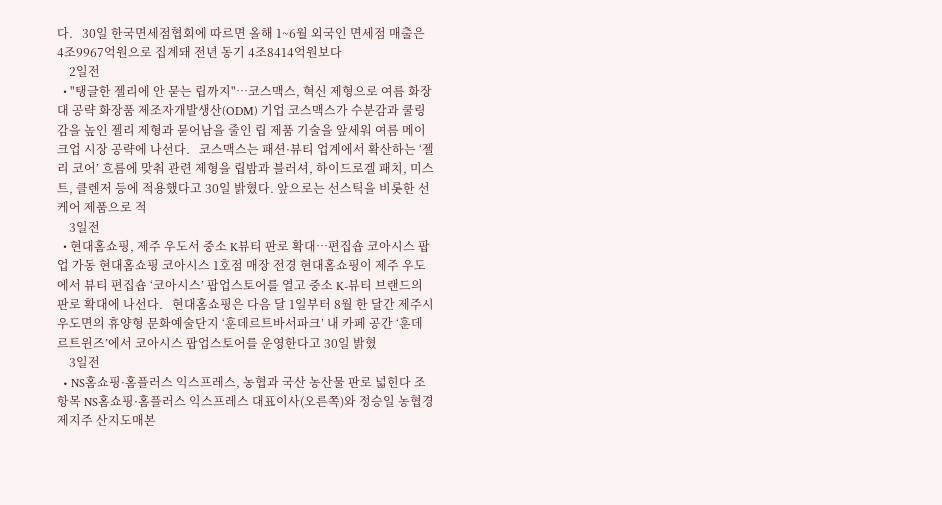다.   30일 한국면세점협회에 따르면 올해 1~6월 외국인 면세점 매출은 4조9967억원으로 집계돼 전년 동기 4조8414억원보다
    2일전
  • "탱글한 젤리에 안 묻는 립까지"…코스맥스, 혁신 제형으로 여름 화장대 공략 화장품 제조자개발생산(ODM) 기업 코스맥스가 수분감과 쿨링감을 높인 젤리 제형과 묻어남을 줄인 립 제품 기술을 앞세워 여름 메이크업 시장 공략에 나선다.   코스맥스는 패션·뷰티 업계에서 확산하는 ‘젤리 코어’ 흐름에 맞춰 관련 제형을 립밤과 블러셔, 하이드로겔 패치, 미스트, 클렌저 등에 적용했다고 30일 밝혔다. 앞으로는 선스틱을 비롯한 선케어 제품으로 적
    3일전
  • 현대홈쇼핑, 제주 우도서 중소 K뷰티 판로 확대…편집숍 코아시스 팝업 가동 현대홈쇼핑 코아시스 1호점 매장 전경 현대홈쇼핑이 제주 우도에서 뷰티 편집숍 ‘코아시스’ 팝업스토어를 열고 중소 K-뷰티 브랜드의 판로 확대에 나선다.   현대홈쇼핑은 다음 달 1일부터 8월 한 달간 제주시 우도면의 휴양형 문화예술단지 ‘훈데르트바서파크’ 내 카페 공간 ‘훈데르트윈즈’에서 코아시스 팝업스토어를 운영한다고 30일 밝혔
    3일전
  • NS홈쇼핑·홈플러스 익스프레스, 농협과 국산 농산물 판로 넓힌다 조항목 NS홈쇼핑·홈플러스 익스프레스 대표이사(오른쪽)와 정승일 농협경제지주 산지도매본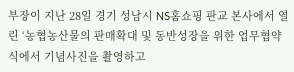부장이 지난 28일 경기 성남시 NS홈쇼핑 판교 본사에서 열린 ‘농협농산물의 판매확대 및 동반성장을 위한 업무협약식에서 기념사진을 촬영하고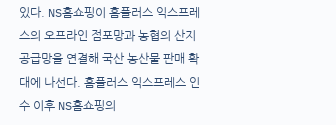있다. NS홈쇼핑이 홈플러스 익스프레스의 오프라인 점포망과 농협의 산지 공급망을 연결해 국산 농산물 판매 확대에 나선다. 홈플러스 익스프레스 인수 이후 NS홈쇼핑의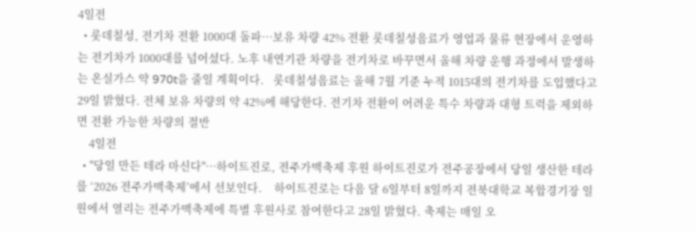4일전
  • 롯데칠성, 전기차 전환 1000대 돌파…보유 차량 42% 전환 롯데칠성음료가 영업과 물류 현장에서 운영하는 전기차가 1000대를 넘어섰다. 노후 내연기관 차량을 전기차로 바꾸면서 올해 차량 운행 과정에서 발생하는 온실가스 약 970t을 줄일 계획이다.   롯데칠성음료는 올해 7월 기준 누적 1015대의 전기차를 도입했다고 29일 밝혔다. 전체 보유 차량의 약 42%에 해당한다. 전기차 전환이 어려운 특수 차량과 대형 트럭을 제외하면 전환 가능한 차량의 절반
    4일전
  • "당일 만든 테라 마신다"…하이트진로, 전주가맥축제 후원 하이트진로가 전주공장에서 당일 생산한 테라를 ‘2026 전주가맥축제’에서 선보인다.    하이트진로는 다음 달 6일부터 8일까지 전북대학교 복합경기장 일원에서 열리는 전주가맥축제에 특별 후원사로 참여한다고 28일 밝혔다. 축제는 매일 오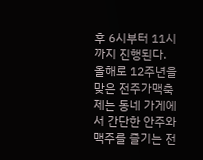후 6시부터 11시까지 진행된다.   올해로 12주년을 맞은 전주가맥축제는 동네 가게에서 간단한 안주와 맥주를 즐기는 전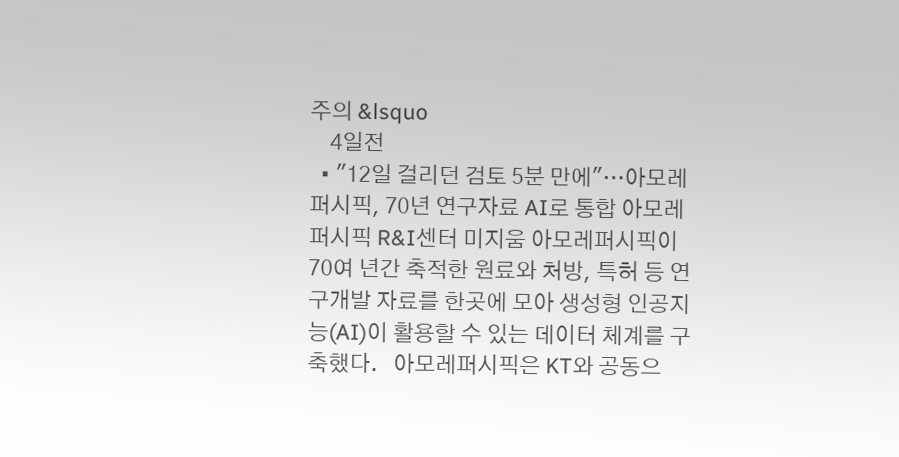주의 &lsquo
    4일전
  • "12일 걸리던 검토 5분 만에"…아모레퍼시픽, 70년 연구자료 AI로 통합 아모레퍼시픽 R&I센터 미지움 아모레퍼시픽이 70여 년간 축적한 원료와 처방, 특허 등 연구개발 자료를 한곳에 모아 생성형 인공지능(AI)이 활용할 수 있는 데이터 체계를 구축했다.   아모레퍼시픽은 KT와 공동으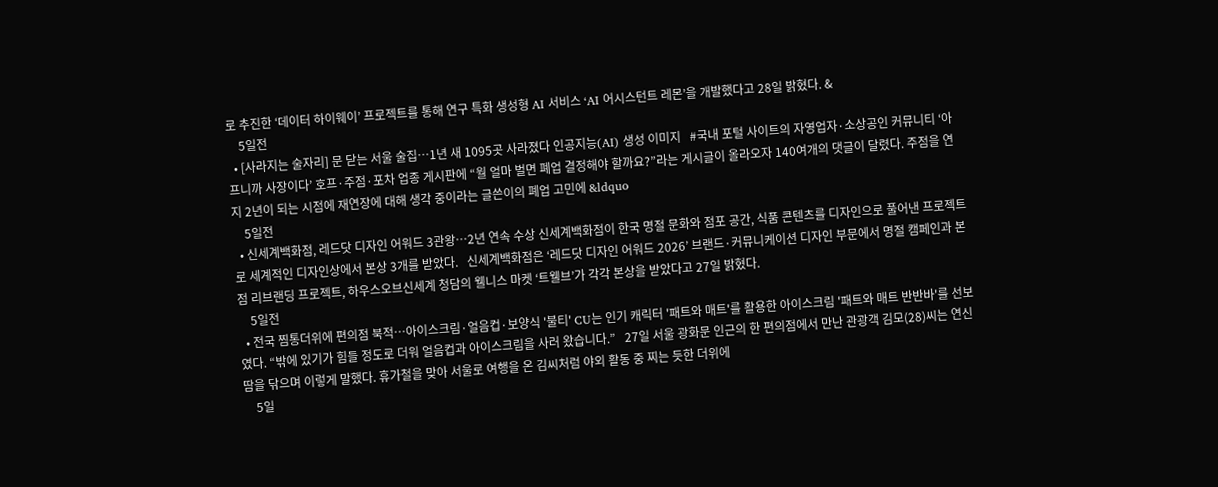로 추진한 ‘데이터 하이웨이’ 프로젝트를 통해 연구 특화 생성형 AI 서비스 ‘AI 어시스턴트 레몬’을 개발했다고 28일 밝혔다. &
    5일전
  • [사라지는 술자리] 문 닫는 서울 술집…1년 새 1095곳 사라졌다 인공지능(AI) 생성 이미지   #국내 포털 사이트의 자영업자·소상공인 커뮤니티 ‘아프니까 사장이다’ 호프·주점·포차 업종 게시판에 “월 얼마 벌면 폐업 결정해야 할까요?”라는 게시글이 올라오자 140여개의 댓글이 달렸다. 주점을 연 지 2년이 되는 시점에 재연장에 대해 생각 중이라는 글쓴이의 폐업 고민에 &ldquo
    5일전
  • 신세계백화점, 레드닷 디자인 어워드 3관왕…2년 연속 수상 신세계백화점이 한국 명절 문화와 점포 공간, 식품 콘텐츠를 디자인으로 풀어낸 프로젝트로 세계적인 디자인상에서 본상 3개를 받았다.   신세계백화점은 ‘레드닷 디자인 어워드 2026’ 브랜드·커뮤니케이션 디자인 부문에서 명절 캠페인과 본점 리브랜딩 프로젝트, 하우스오브신세계 청담의 웰니스 마켓 ‘트웰브’가 각각 본상을 받았다고 27일 밝혔다.
    5일전
  • 전국 찜통더위에 편의점 북적…아이스크림·얼음컵·보양식 '불티' CU는 인기 캐릭터 '패트와 매트'를 활용한 아이스크림 '패트와 매트 반반바'를 선보였다. “밖에 있기가 힘들 정도로 더워 얼음컵과 아이스크림을 사러 왔습니다.”   27일 서울 광화문 인근의 한 편의점에서 만난 관광객 김모(28)씨는 연신 땀을 닦으며 이렇게 말했다. 휴가철을 맞아 서울로 여행을 온 김씨처럼 야외 활동 중 찌는 듯한 더위에
    5일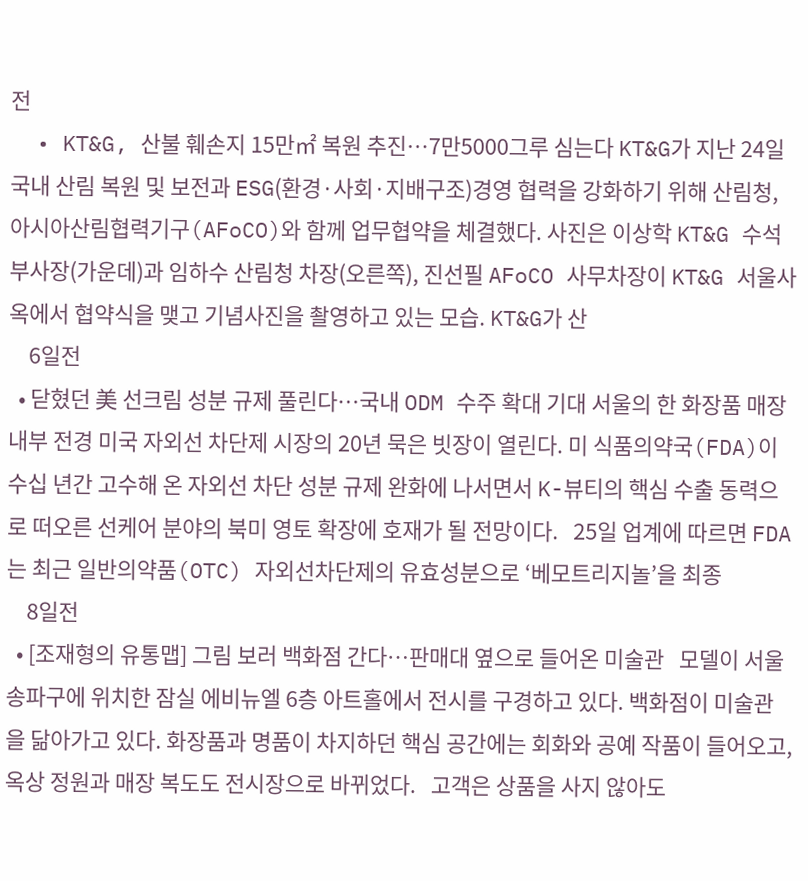전
  • KT&G, 산불 훼손지 15만㎡ 복원 추진…7만5000그루 심는다 KT&G가 지난 24일 국내 산림 복원 및 보전과 ESG(환경·사회·지배구조)경영 협력을 강화하기 위해 산림청, 아시아산림협력기구(AFoCO)와 함께 업무협약을 체결했다. 사진은 이상학 KT&G 수석부사장(가운데)과 임하수 산림청 차장(오른쪽), 진선필 AFoCO 사무차장이 KT&G 서울사옥에서 협약식을 맺고 기념사진을 촬영하고 있는 모습. KT&G가 산
    6일전
  • 닫혔던 美 선크림 성분 규제 풀린다…국내 ODM 수주 확대 기대 서울의 한 화장품 매장 내부 전경 미국 자외선 차단제 시장의 20년 묵은 빗장이 열린다. 미 식품의약국(FDA)이 수십 년간 고수해 온 자외선 차단 성분 규제 완화에 나서면서 K-뷰티의 핵심 수출 동력으로 떠오른 선케어 분야의 북미 영토 확장에 호재가 될 전망이다.   25일 업계에 따르면 FDA는 최근 일반의약품(OTC) 자외선차단제의 유효성분으로 ‘베모트리지놀’을 최종
    8일전
  • [조재형의 유통맵] 그림 보러 백화점 간다…판매대 옆으로 들어온 미술관   모델이 서울 송파구에 위치한 잠실 에비뉴엘 6층 아트홀에서 전시를 구경하고 있다. 백화점이 미술관을 닮아가고 있다. 화장품과 명품이 차지하던 핵심 공간에는 회화와 공예 작품이 들어오고, 옥상 정원과 매장 복도도 전시장으로 바뀌었다.   고객은 상품을 사지 않아도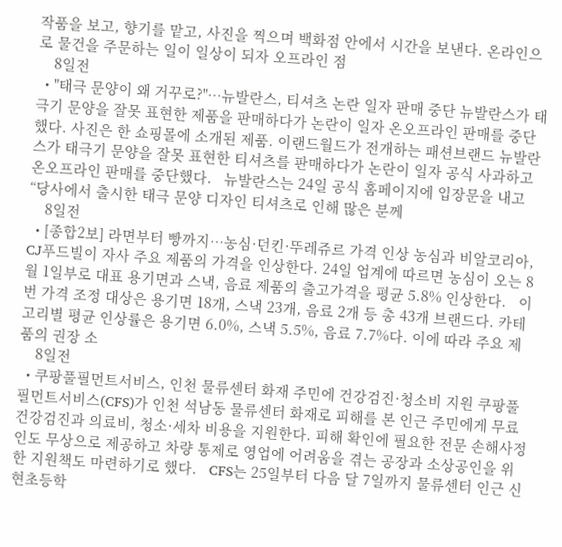작품을 보고, 향기를 맡고, 사진을 찍으며 백화점 안에서 시간을 보낸다. 온라인으로 물건을 주문하는 일이 일상이 되자 오프라인 점
    8일전
  • "태극 문양이 왜 거꾸로?"…뉴발란스, 티셔츠 논란 일자 판매 중단 뉴발란스가 태극기 문양을 잘못 표현한 제품을 판매하다가 논란이 일자 온오프라인 판매를 중단했다. 사진은 한 쇼핑몰에 소개된 제품. 이랜드월드가 전개하는 패션브랜드 뉴발란스가 태극기 문양을 잘못 표현한 티셔츠를 판매하다가 논란이 일자 공식 사과하고 온오프라인 판매를 중단했다.   뉴발란스는 24일 공식 홈페이지에 입장문을 내고 “당사에서 출시한 태극 문양 디자인 티셔츠로 인해 많은 분께
    8일전
  • [종합2보] 라면부터 빵까지…농심·던킨·뚜레쥬르 가격 인상 농심과 비알코리아, CJ푸드빌이 자사 주요 제품의 가격을 인상한다. 24일 업계에 따르면 농심이 오는 8월 1일부로 대표 용기면과 스낵, 음료 제품의 출고가격을 평균 5.8% 인상한다.   이번 가격 조정 대상은 용기면 18개, 스낵 23개, 음료 2개 등 총 43개 브랜드다. 카테고리별 평균 인상률은 용기면 6.0%, 스낵 5.5%, 음료 7.7%다. 이에 따라 주요 제품의 권장 소
    8일전
  • 쿠팡풀필먼트서비스, 인천 물류센터 화재 주민에 건강검진·청소비 지원 쿠팡풀필먼트서비스(CFS)가 인천 석남동 물류센터 화재로 피해를 본 인근 주민에게 무료 건강검진과 의료비, 청소·세차 비용을 지원한다. 피해 확인에 필요한 전문 손해사정인도 무상으로 제공하고 차량 통제로 영업에 어려움을 겪는 공장과 소상공인을 위한 지원책도 마련하기로 했다.   CFS는 25일부터 다음 달 7일까지 물류센터 인근 신현초등학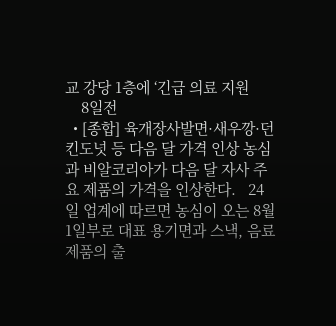교 강당 1층에 ‘긴급 의료 지원
    8일전
  • [종합] 육개장사발면·새우깡·던킨도넛 등 다음 달 가격 인상 농심과 비알코리아가 다음 달 자사 주요 제품의 가격을 인상한다.   24일 업계에 따르면 농심이 오는 8월 1일부로 대표 용기면과 스낵, 음료 제품의 출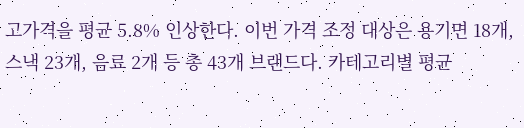고가격을 평균 5.8% 인상한다. 이번 가격 조정 대상은 용기면 18개, 스낵 23개, 음료 2개 등 총 43개 브랜드다. 카테고리별 평균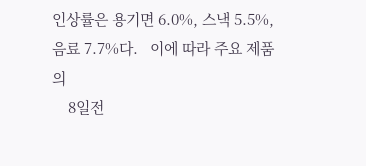인상률은 용기면 6.0%, 스낵 5.5%, 음료 7.7%다.   이에 따라 주요 제품의
    8일전